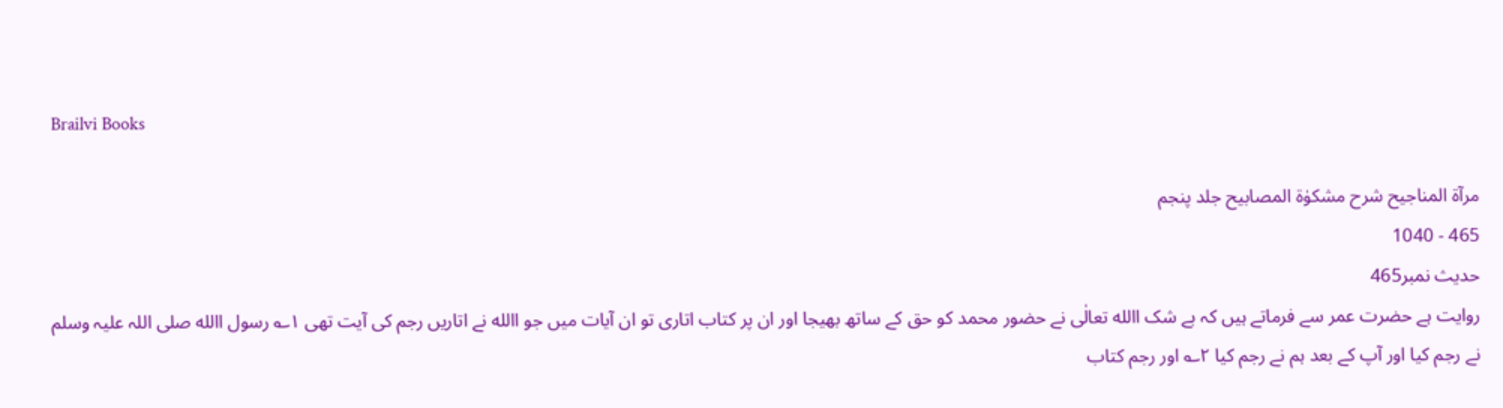Brailvi Books

مرآۃ المناجیح شرح مشکوٰۃ المصابیح جلد پنجم
465 - 1040
حدیث نمبر465
روایت ہے حضرت عمر سے فرماتے ہیں کہ بے شک االله تعالٰی نے حضور محمد کو حق کے ساتھ بھیجا اور ان پر کتاب اتاری تو ان آیات میں جو االله نے اتاریں رجم کی آیت تھی ۱؎ رسول االله صلی اللہ علیہ وسلم نے رجم کیا اور آپ کے بعد ہم نے رجم کیا ۲؎ اور رجم کتاب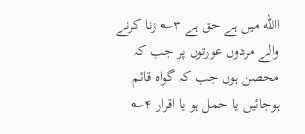االله میں ہے حق ہے ۳؎ زنا کرنے والے مردوں عورتوں پر جب کہ محصن ہوں جب کہ گواہ قائم ہوجائیں یا حمل ہو یا اقرار ۴؎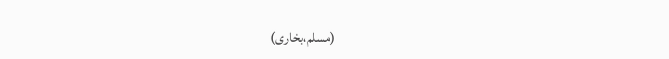(مسلم،بخاری)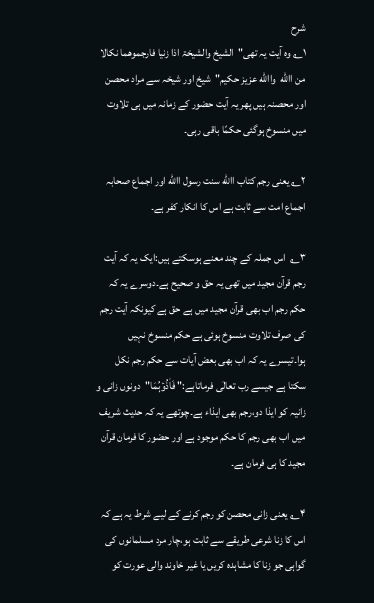شرح
۱؎ وہ آیت یہ تھی"الشیخ والشیخۃ اذا زنیا فارجموھما نکالا من االله  واالله عزیز حکیم"شیخ اور شیخہ سے مراد محصن اور محصنہ ہیں پھر یہ آیت حضور کے زمانہ میں ہی تلاوت میں منسوخ ہوگئی حکمًا باقی رہی۔

۲؎ یعنی رجم کتاب االله سنت رسول االله اور اجماع صحابہ اجماع امت سے ثابت ہے اس کا انکار کفر ہے۔

۳؎  اس جملہ کے چند معنے ہوسکتے ہیں:ایک یہ کہ آیت رجم قرآن مجید میں تھی یہ حق و صحیح ہے۔دوسرے یہ کہ حکم رجم اب بھی قرآن مجید میں ہے حق ہے کیونکہ آیت رجم کی صرف تلاوت منسوخ ہوئی ہے حکم منسوخ نہیں ہوا۔تیسرے یہ کہ اب بھی بعض آیات سے حکم رجم نکل سکتا ہے جیسے رب تعالٰی فرماتاہے:" فَاٰذُوۡہُمَا"دونوں زانی و زانیہ کو ایذا دو،رجم بھی ایذاء ہے۔چوتھے یہ کہ حدیث شریف میں اب بھی رجم کا حکم موجود ہے اور حضور کا فرمان قرآن مجید کا ہی فرمان ہے۔

۴؎ یعنی زانی محصن کو رجم کرنے کے لیے شرط یہ ہے کہ اس کا زنا شرعی طریقے سے ثابت ہو،چار مرد مسلمانوں کی گواہی جو زنا کا مشاہدہ کریں یا غیر خاوند والی عورت کو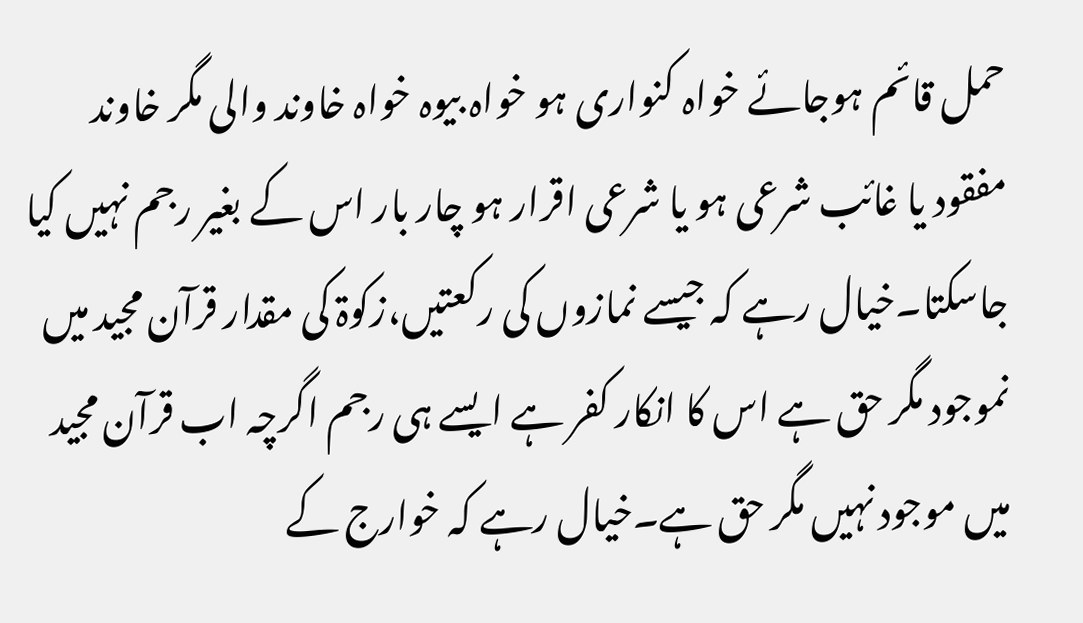حمل قائم ہوجائے خواہ کنواری ہو خواہ بیوہ خواہ خاوند والی مگر خاوند مفقود یا غائب شرعی ہو یا شرعی اقرار ہو چار بار اس کے بغیر رجم نہیں کیا جاسکتا۔خیال رہے کہ جیسے نمازوں کی رکعتیں،زکوۃ کی مقدار قرآن مجید میں نموجود مگر حق ہے اس کا انکار کفر ہے ایسے ہی رجم اگرچہ اب قرآن مجید میں موجود نہیں مگر حق ہے۔خیال رہے کہ خوارج کے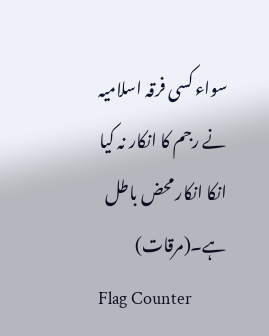سواء کسی فرقہ اسلامیہ نے رجم کا انکار نہ کیا انکا انکار محض باطل ہے۔(مرقات)
Flag Counter